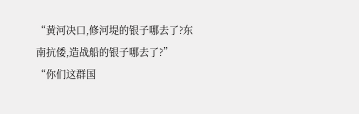“黄河决口,修河堤的银子哪去了?东南抗倭,造战船的银子哪去了?”
“你们这群国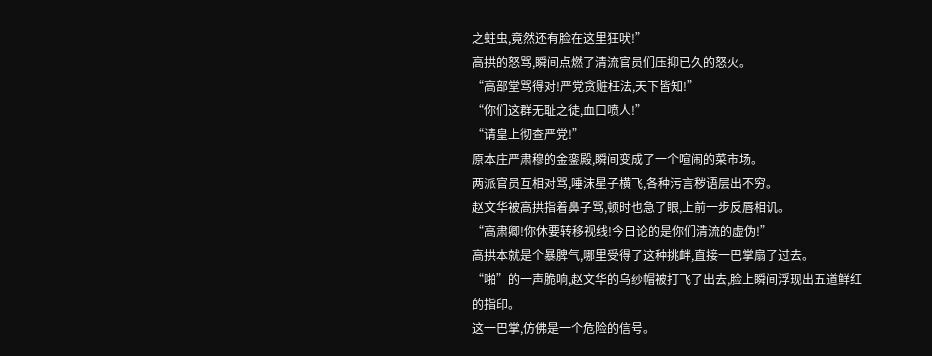之蛀虫,竟然还有脸在这里狂吠!”
高拱的怒骂,瞬间点燃了清流官员们压抑已久的怒火。
“高部堂骂得对!严党贪赃枉法,天下皆知!”
“你们这群无耻之徒,血口喷人!”
“请皇上彻查严党!”
原本庄严肃穆的金銮殿,瞬间变成了一个喧闹的菜市场。
两派官员互相对骂,唾沫星子横飞,各种污言秽语层出不穷。
赵文华被高拱指着鼻子骂,顿时也急了眼,上前一步反唇相讥。
“高肃卿!你休要转移视线!今日论的是你们清流的虚伪!”
高拱本就是个暴脾气,哪里受得了这种挑衅,直接一巴掌扇了过去。
“啪”的一声脆响,赵文华的乌纱帽被打飞了出去,脸上瞬间浮现出五道鲜红的指印。
这一巴掌,仿佛是一个危险的信号。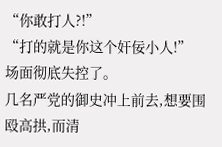“你敢打人?!”
“打的就是你这个奸佞小人!”
场面彻底失控了。
几名严党的御史冲上前去,想要围殴高拱,而清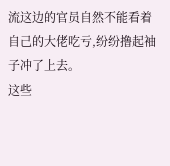流这边的官员自然不能看着自己的大佬吃亏,纷纷撸起袖子冲了上去。
这些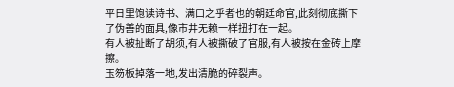平日里饱读诗书、满口之乎者也的朝廷命官,此刻彻底撕下了伪善的面具,像市井无赖一样扭打在一起。
有人被扯断了胡须,有人被撕破了官服,有人被按在金砖上摩擦。
玉笏板掉落一地,发出清脆的碎裂声。